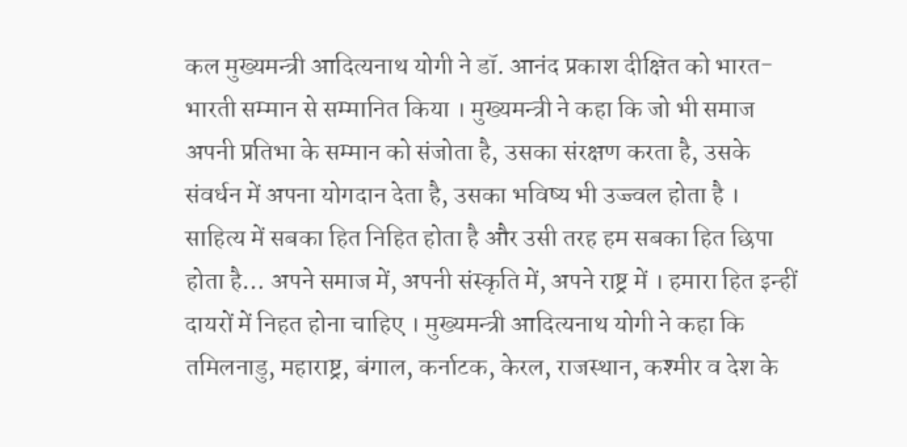कल मुख्यमन्त्री आदित्यनाथ योगी ने डॉ. आनंद प्रकाश दीक्षित को भारत-भारती सम्मान से सम्मानित किया । मुख्यमन्त्री ने कहा कि जो भी समाज अपनी प्रतिभा के सम्मान को संजोता है, उसका संरक्षण करता है, उसके संवर्धन में अपना योगदान देता है, उसका भविष्य भी उज्ज्वल होता है ।
साहित्य में सबका हित निहित होता है और उसी तरह हम सबका हित छिपा होता है… अपने समाज में, अपनी संस्कृति में, अपने राष्ट्र में । हमारा हित इन्हीं दायरों में निहत होना चाहिए । मुख्यमन्त्री आदित्यनाथ योगी ने कहा कि तमिलनाडु, महाराष्ट्र, बंगाल, कर्नाटक, केरल, राजस्थान, कश्मीर व देश के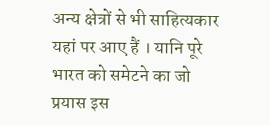अन्य क्षेत्रों से भी साहित्यकार यहां पर आए हैं । यानि पूरे भारत को समेटने का जो प्रयास इस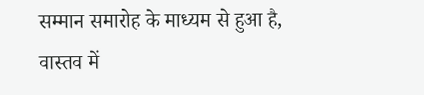सम्मान समारोह के माध्यम से हुआ है, वास्तव में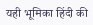यही भूमिका हिंदी की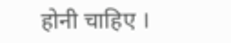होनी चाहिए ।